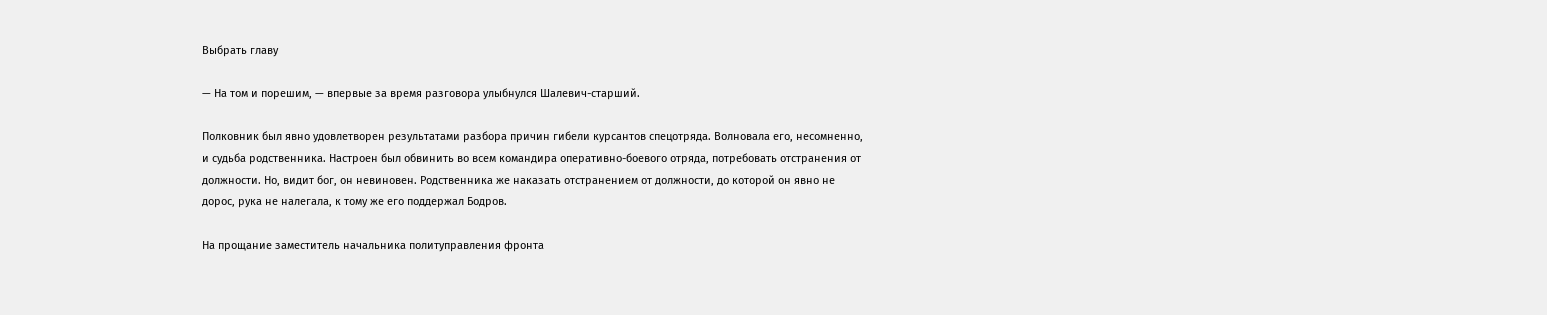Выбрать главу

— На том и порешим, — впервые за время разговора улыбнулся Шалевич-старший.

Полковник был явно удовлетворен результатами разбора причин гибели курсантов спецотряда. Волновала его, несомненно, и судьба родственника. Настроен был обвинить во всем командира оперативно-боевого отряда, потребовать отстранения от должности. Но, видит бог, он невиновен. Родственника же наказать отстранением от должности, до которой он явно не дорос, рука не налегала, к тому же его поддержал Бодров.

На прощание заместитель начальника политуправления фронта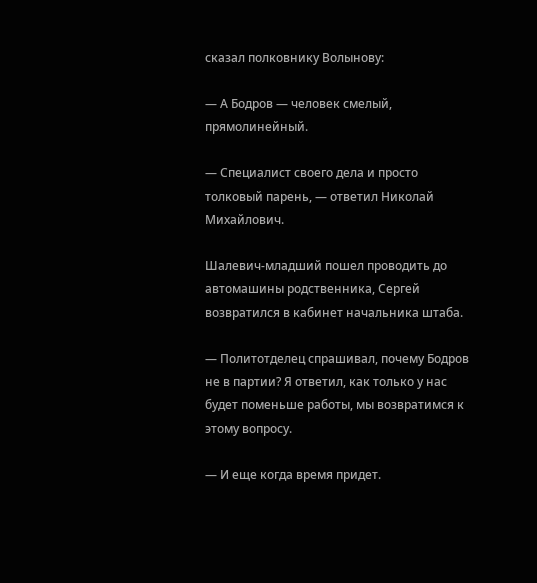сказал полковнику Волынову:

— А Бодров — человек смелый, прямолинейный.

— Специалист своего дела и просто толковый парень, — ответил Николай Михайлович.

Шалевич-младший пошел проводить до автомашины родственника, Сергей возвратился в кабинет начальника штаба.

— Политотделец спрашивал, почему Бодров не в партии? Я ответил, как только у нас будет поменьше работы, мы возвратимся к этому вопросу.

— И еще когда время придет.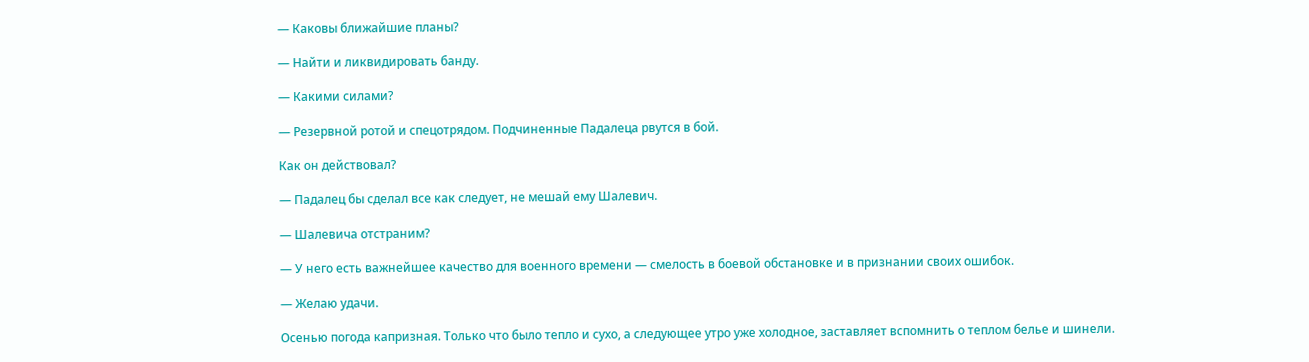— Каковы ближайшие планы?

— Найти и ликвидировать банду.

— Какими силами?

— Резервной ротой и спецотрядом. Подчиненные Падалеца рвутся в бой.

Как он действовал?

— Падалец бы сделал все как следует, не мешай ему Шалевич.

— Шалевича отстраним?

— У него есть важнейшее качество для военного времени — смелость в боевой обстановке и в признании своих ошибок.

— Желаю удачи.

Осенью погода капризная. Только что было тепло и сухо, а следующее утро уже холодное, заставляет вспомнить о теплом белье и шинели.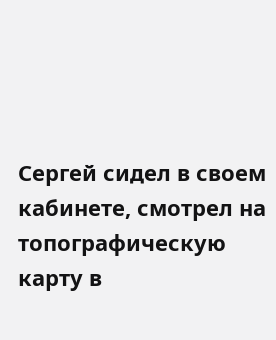Сергей сидел в своем кабинете, смотрел на топографическую карту в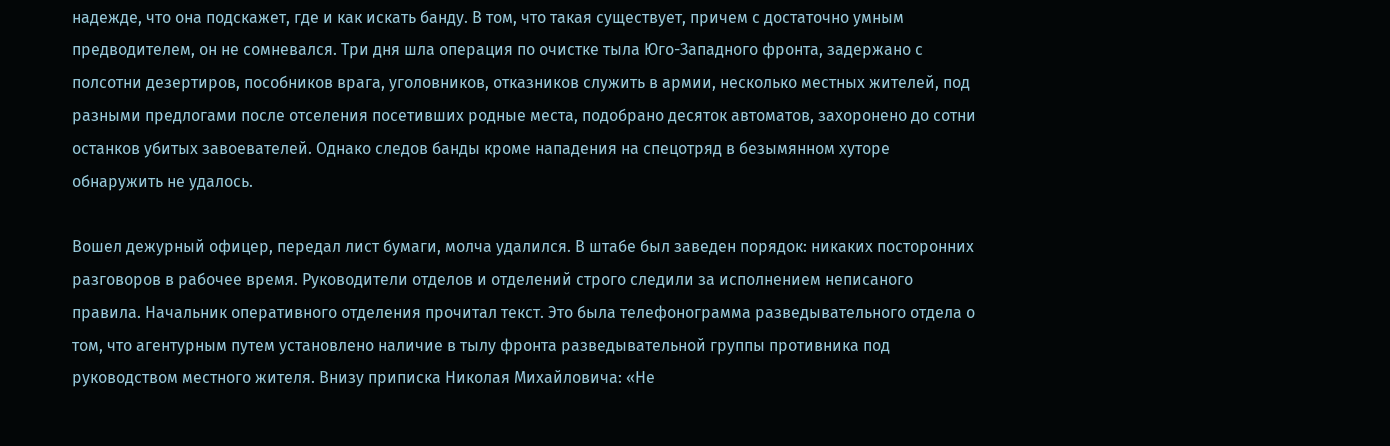надежде, что она подскажет, где и как искать банду. В том, что такая существует, причем с достаточно умным предводителем, он не сомневался. Три дня шла операция по очистке тыла Юго-Западного фронта, задержано с полсотни дезертиров, пособников врага, уголовников, отказников служить в армии, несколько местных жителей, под разными предлогами после отселения посетивших родные места, подобрано десяток автоматов, захоронено до сотни останков убитых завоевателей. Однако следов банды кроме нападения на спецотряд в безымянном хуторе обнаружить не удалось.

Вошел дежурный офицер, передал лист бумаги, молча удалился. В штабе был заведен порядок: никаких посторонних разговоров в рабочее время. Руководители отделов и отделений строго следили за исполнением неписаного правила. Начальник оперативного отделения прочитал текст. Это была телефонограмма разведывательного отдела о том, что агентурным путем установлено наличие в тылу фронта разведывательной группы противника под руководством местного жителя. Внизу приписка Николая Михайловича: «Не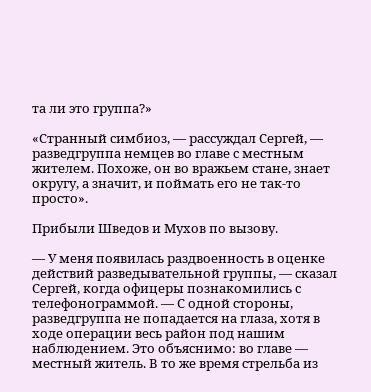та ли это группа?»

«Странный симбиоз, — рассуждал Сергей, — разведгруппа немцев во главе с местным жителем. Похоже, он во вражьем стане, знает округу, а значит, и поймать его не так-то просто».

Прибыли Шведов и Мухов по вызову.

— У меня появилась раздвоенность в оценке действий разведывательной группы, — сказал Сергей, когда офицеры познакомились с телефонограммой. — С одной стороны, разведгруппа не попадается на глаза, хотя в ходе операции весь район под нашим наблюдением. Это объяснимо: во главе — местный житель. В то же время стрельба из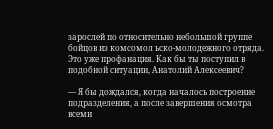зарослей по относительно небольшой группе бойцов из комсомол ьско-молодежного отряда. Это уже профанация. Как бы ты поступил в подобной ситуации, Анатолий Алексеевич?

— Я бы дождался, когда началось построение подразделения, а после завершения осмотра всеми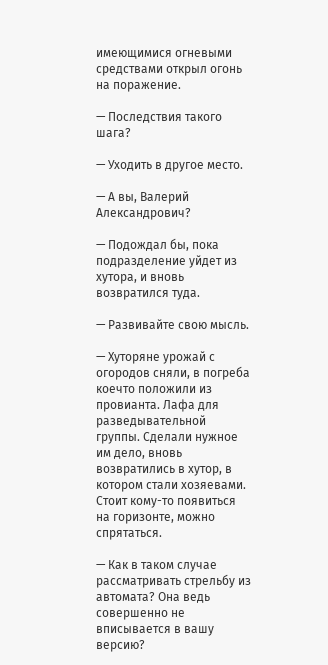имеющимися огневыми средствами открыл огонь на поражение.

— Последствия такого шага?

— Уходить в другое место.

— А вы, Валерий Александрович?

— Подождал бы, пока подразделение уйдет из хутора, и вновь возвратился туда.

— Развивайте свою мысль.

— Хуторяне урожай с огородов сняли, в погреба коечто положили из провианта. Лафа для разведывательной группы. Сделали нужное им дело, вновь возвратились в хутор, в котором стали хозяевами. Стоит кому-то появиться на горизонте, можно спрятаться.

— Как в таком случае рассматривать стрельбу из автомата? Она ведь совершенно не вписывается в вашу версию?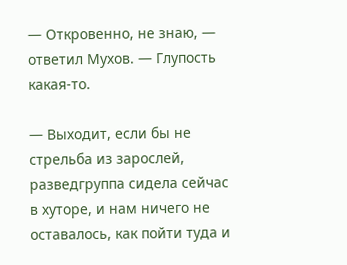— Откровенно, не знаю, — ответил Мухов. — Глупость какая-то.

— Выходит, если бы не стрельба из зарослей, разведгруппа сидела сейчас в хуторе, и нам ничего не оставалось, как пойти туда и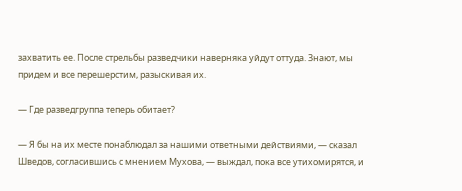захватить ее. После стрельбы разведчики наверняка уйдут оттуда. Знают, мы придем и все перешерстим, разыскивая их.

— Где разведгруппа теперь обитает?

— Я бы на их месте понаблюдал за нашими ответными действиями, — сказал Шведов, согласившись с мнением Мухова, — выждал, пока все утихомирятся, и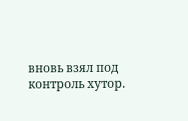вновь взял под контроль хутор.